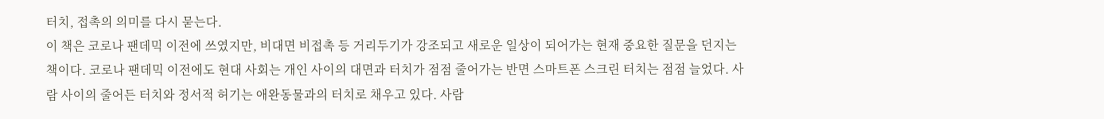터치, 접촉의 의미를 다시 묻는다.
이 책은 코로나 팬데믹 이전에 쓰였지만, 비대면 비접촉 등 거리두기가 강조되고 새로운 일상이 되어가는 현재 중요한 질문을 던지는 책이다. 코로나 팬데믹 이전에도 현대 사회는 개인 사이의 대면과 터치가 점점 줄어가는 반면 스마트폰 스크린 터치는 점점 늘었다. 사람 사이의 줄어든 터치와 정서적 허기는 애완동물과의 터치로 채우고 있다. 사람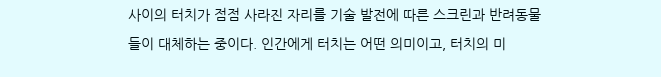사이의 터치가 점점 사라진 자리를 기술 발전에 따른 스크린과 반려동물들이 대체하는 중이다. 인간에게 터치는 어떤 의미이고, 터치의 미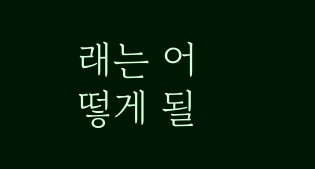래는 어떻게 될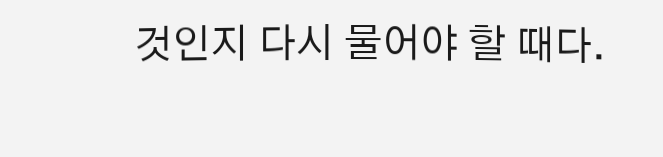것인지 다시 물어야 할 때다.